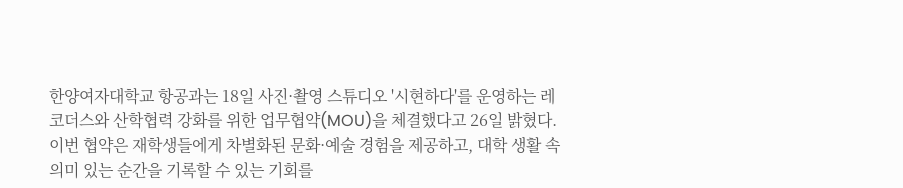한양여자대학교 항공과는 18일 사진·촬영 스튜디오 '시현하다'를 운영하는 레코더스와 산학협력 강화를 위한 업무협약(MOU)을 체결했다고 26일 밝혔다.
이번 협약은 재학생들에게 차별화된 문화·예술 경험을 제공하고, 대학 생활 속 의미 있는 순간을 기록할 수 있는 기회를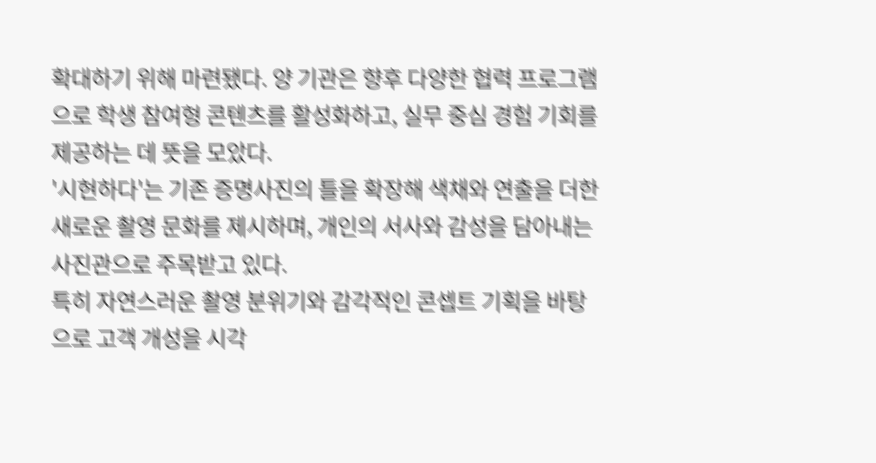확대하기 위해 마련됐다. 양 기관은 향후 다양한 협력 프로그램으로 학생 참여형 콘텐츠를 활성화하고, 실무 중심 경험 기회를 제공하는 데 뜻을 모았다.
'시현하다'는 기존 증명사진의 틀을 확장해 색채와 연출을 더한 새로운 촬영 문화를 제시하며, 개인의 서사와 감성을 담아내는 사진관으로 주목받고 있다.
특히 자연스러운 촬영 분위기와 감각적인 콘셉트 기획을 바탕으로 고객 개성을 시각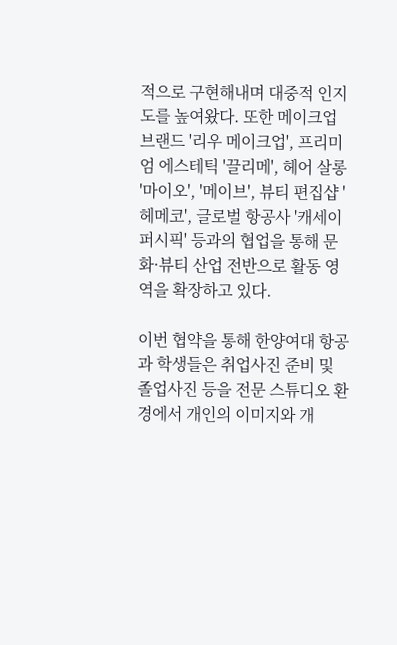적으로 구현해내며 대중적 인지도를 높여왔다. 또한 메이크업 브랜드 '리우 메이크업', 프리미엄 에스테틱 '끌리메', 헤어 살롱 '마이오', '메이브', 뷰티 편집샵 '헤메코', 글로벌 항공사 '캐세이 퍼시픽' 등과의 협업을 통해 문화·뷰티 산업 전반으로 활동 영역을 확장하고 있다.

이번 협약을 통해 한양여대 항공과 학생들은 취업사진 준비 및 졸업사진 등을 전문 스튜디오 환경에서 개인의 이미지와 개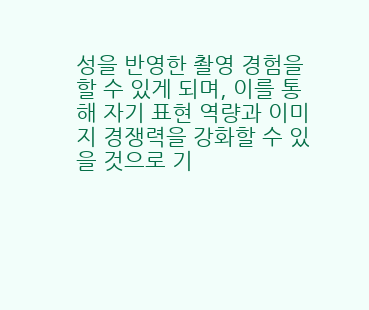성을 반영한 촬영 경험을 할 수 있게 되며, 이를 통해 자기 표현 역량과 이미지 경쟁력을 강화할 수 있을 것으로 기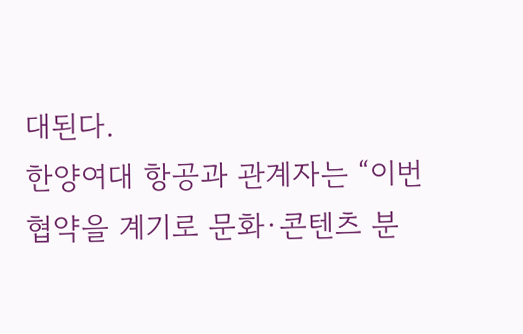대된다.
한양여대 항공과 관계자는 “이번 협약을 계기로 문화·콘텐츠 분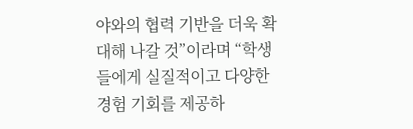야와의 협력 기반을 더욱 확대해 나갈 것”이라며 “학생들에게 실질적이고 다양한 경험 기회를 제공하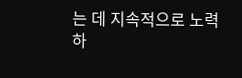는 데 지속적으로 노력하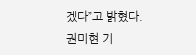겠다”고 밝혔다.
권미현 기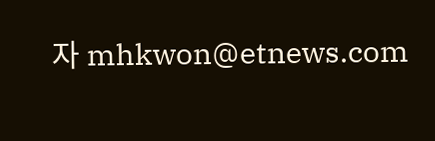자 mhkwon@etnews.com